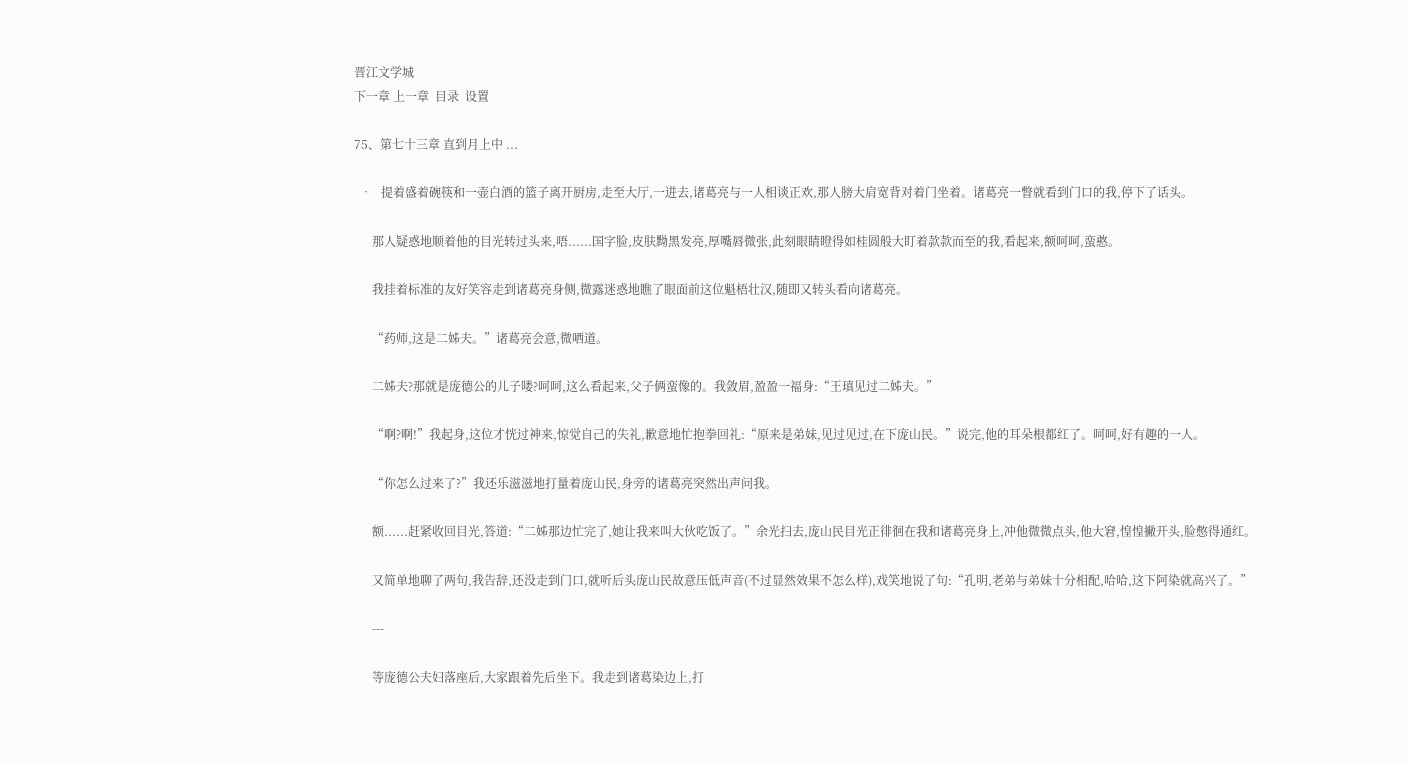晋江文学城
下一章 上一章  目录  设置

75、第七十三章 直到月上中 ...

  •   提着盛着碗筷和一壶白酒的篮子离开厨房,走至大厅,一进去,诸葛亮与一人相谈正欢,那人膀大肩宽背对着门坐着。诸葛亮一瞥就看到门口的我,停下了话头。

      那人疑惑地顺着他的目光转过头来,唔......国字脸,皮肤黝黑发亮,厚嘴唇微张,此刻眼睛瞪得如桂圆般大盯着款款而至的我,看起来,额呵呵,蛮憨。

      我挂着标准的友好笑容走到诸葛亮身侧,微露迷惑地瞧了眼面前这位魁梧壮汉,随即又转头看向诸葛亮。

      “药师,这是二姊夫。”诸葛亮会意,微哂道。

      二姊夫?那就是庞德公的儿子喽?呵呵,这么看起来,父子俩蛮像的。我敛眉,盈盈一福身:“王瑱见过二姊夫。”

      “啊?啊!”我起身,这位才恍过神来,惊觉自己的失礼,歉意地忙抱拳回礼:“原来是弟妹,见过见过,在下庞山民。”说完,他的耳朵根都红了。呵呵,好有趣的一人。

      “你怎么过来了?”我还乐滋滋地打量着庞山民,身旁的诸葛亮突然出声问我。

      额......赶紧收回目光,答道:“二姊那边忙完了,她让我来叫大伙吃饭了。”余光扫去,庞山民目光正徘徊在我和诸葛亮身上,冲他微微点头,他大窘,惶惶撇开头,脸憋得通红。

      又简单地聊了两句,我告辞,还没走到门口,就听后头庞山民故意压低声音(不过显然效果不怎么样),戏笑地说了句:“孔明,老弟与弟妹十分相配,哈哈,这下阿染就高兴了。”

      ---

      等庞德公夫妇落座后,大家跟着先后坐下。我走到诸葛染边上,打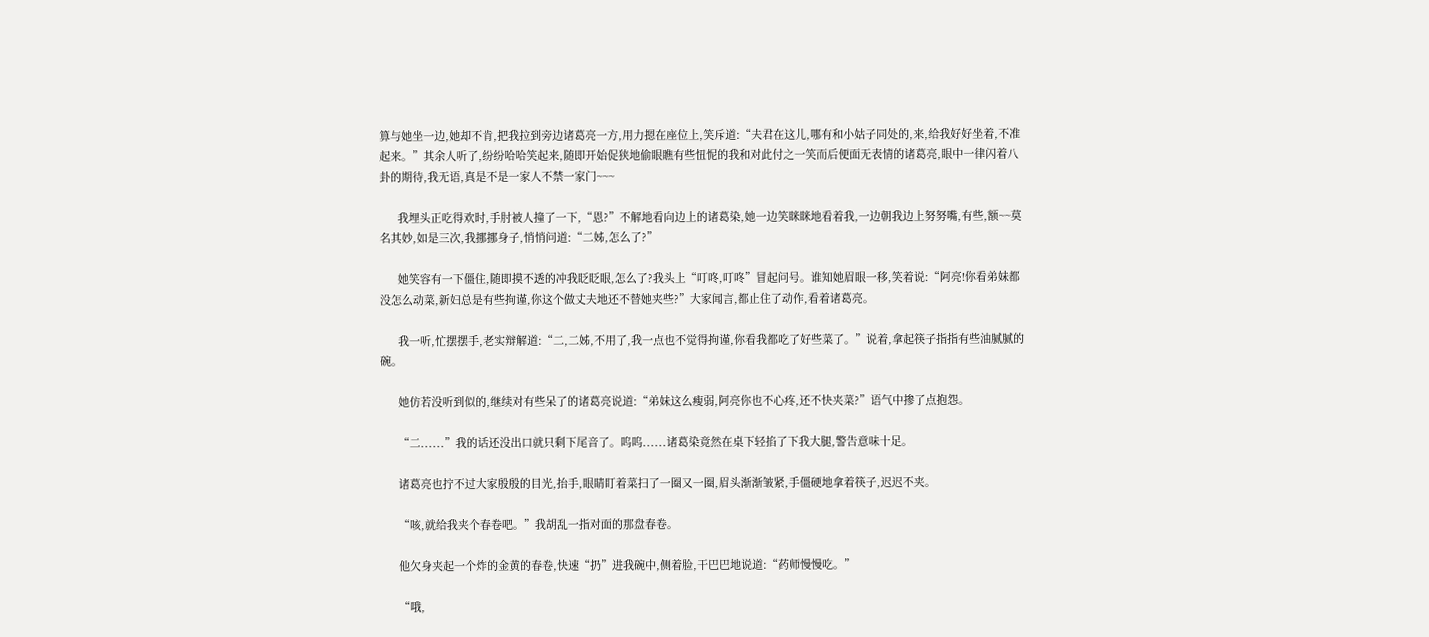算与她坐一边,她却不肯,把我拉到旁边诸葛亮一方,用力摁在座位上,笑斥道:“夫君在这儿,哪有和小姑子同处的,来,给我好好坐着,不准起来。”其余人听了,纷纷哈哈笑起来,随即开始促狭地偷眼瞧有些忸怩的我和对此付之一笑而后便面无表情的诸葛亮,眼中一律闪着八卦的期待,我无语,真是不是一家人不禁一家门~~~

      我埋头正吃得欢时,手肘被人撞了一下,“恩?”不解地看向边上的诸葛染,她一边笑眯眯地看着我,一边朝我边上努努嘴,有些,额~~莫名其妙,如是三次,我挪挪身子,悄悄问道:“二姊,怎么了?”

      她笑容有一下僵住,随即摸不透的冲我眨眨眼,怎么了?我头上“叮咚,叮咚”冒起问号。谁知她眉眼一移,笑着说:“阿亮!你看弟妹都没怎么动菜,新妇总是有些拘谨,你这个做丈夫地还不替她夹些?”大家闻言,都止住了动作,看着诸葛亮。

      我一听,忙摆摆手,老实辩解道:“二,二姊,不用了,我一点也不觉得拘谨,你看我都吃了好些菜了。”说着,拿起筷子指指有些油腻腻的碗。

      她仿若没听到似的,继续对有些呆了的诸葛亮说道:“弟妹这么瘦弱,阿亮你也不心疼,还不快夹菜?”语气中掺了点抱怨。

      “二......”我的话还没出口就只剩下尾音了。呜呜......诸葛染竟然在桌下轻掐了下我大腿,警告意味十足。

      诸葛亮也拧不过大家殷殷的目光,抬手,眼睛盯着菜扫了一圈又一圈,眉头渐渐皱紧,手僵硬地拿着筷子,迟迟不夹。

      “咳,就给我夹个春卷吧。”我胡乱一指对面的那盘春卷。

      他欠身夹起一个炸的金黄的春卷,快速“扔”进我碗中,侧着脸,干巴巴地说道:“药师慢慢吃。”

      “哦,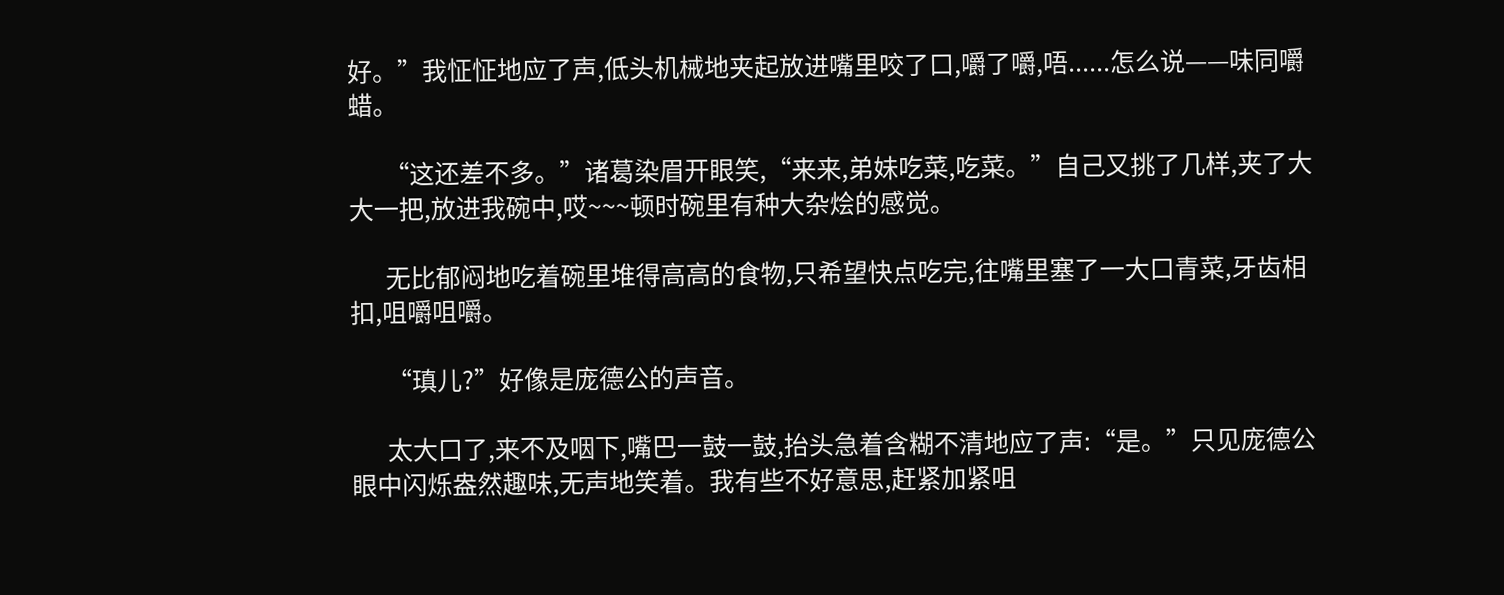好。”我怔怔地应了声,低头机械地夹起放进嘴里咬了口,嚼了嚼,唔......怎么说——味同嚼蜡。

      “这还差不多。”诸葛染眉开眼笑,“来来,弟妹吃菜,吃菜。”自己又挑了几样,夹了大大一把,放进我碗中,哎~~~顿时碗里有种大杂烩的感觉。

      无比郁闷地吃着碗里堆得高高的食物,只希望快点吃完,往嘴里塞了一大口青菜,牙齿相扣,咀嚼咀嚼。

      “瑱儿?”好像是庞德公的声音。

      太大口了,来不及咽下,嘴巴一鼓一鼓,抬头急着含糊不清地应了声:“是。”只见庞德公眼中闪烁盎然趣味,无声地笑着。我有些不好意思,赶紧加紧咀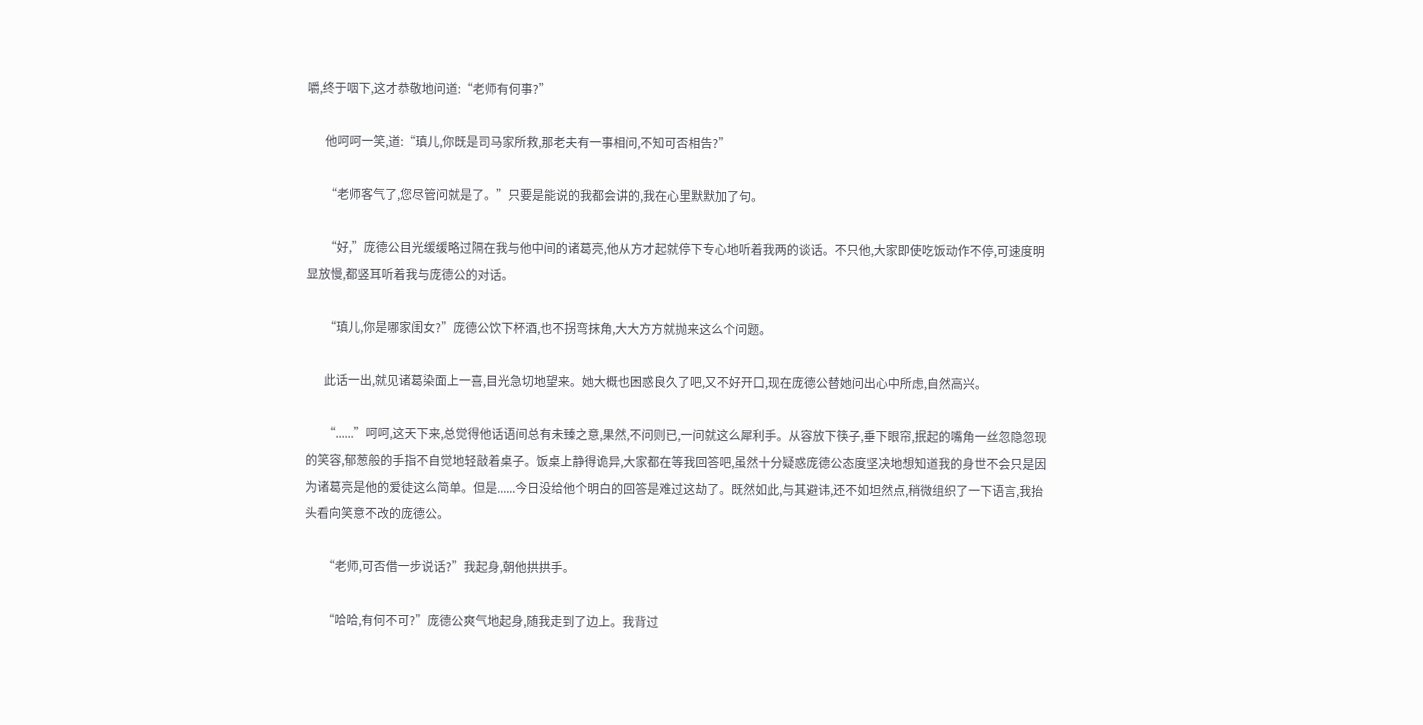嚼,终于咽下,这才恭敬地问道:“老师有何事?”

      他呵呵一笑,道:“瑱儿,你既是司马家所救,那老夫有一事相问,不知可否相告?”

      “老师客气了,您尽管问就是了。”只要是能说的我都会讲的,我在心里默默加了句。

      “好,”庞德公目光缓缓略过隔在我与他中间的诸葛亮,他从方才起就停下专心地听着我两的谈话。不只他,大家即使吃饭动作不停,可速度明显放慢,都竖耳听着我与庞德公的对话。

      “瑱儿,你是哪家闺女?”庞德公饮下杯酒,也不拐弯抹角,大大方方就抛来这么个问题。

      此话一出,就见诸葛染面上一喜,目光急切地望来。她大概也困惑良久了吧,又不好开口,现在庞德公替她问出心中所虑,自然高兴。

      “......”呵呵,这天下来,总觉得他话语间总有未臻之意,果然,不问则已,一问就这么犀利手。从容放下筷子,垂下眼帘,抿起的嘴角一丝忽隐忽现的笑容,郁葱般的手指不自觉地轻敲着桌子。饭桌上静得诡异,大家都在等我回答吧,虽然十分疑惑庞德公态度坚决地想知道我的身世不会只是因为诸葛亮是他的爱徒这么简单。但是......今日没给他个明白的回答是难过这劫了。既然如此,与其避讳,还不如坦然点,稍微组织了一下语言,我抬头看向笑意不改的庞德公。

      “老师,可否借一步说话?”我起身,朝他拱拱手。

      “哈哈,有何不可?”庞德公爽气地起身,随我走到了边上。我背过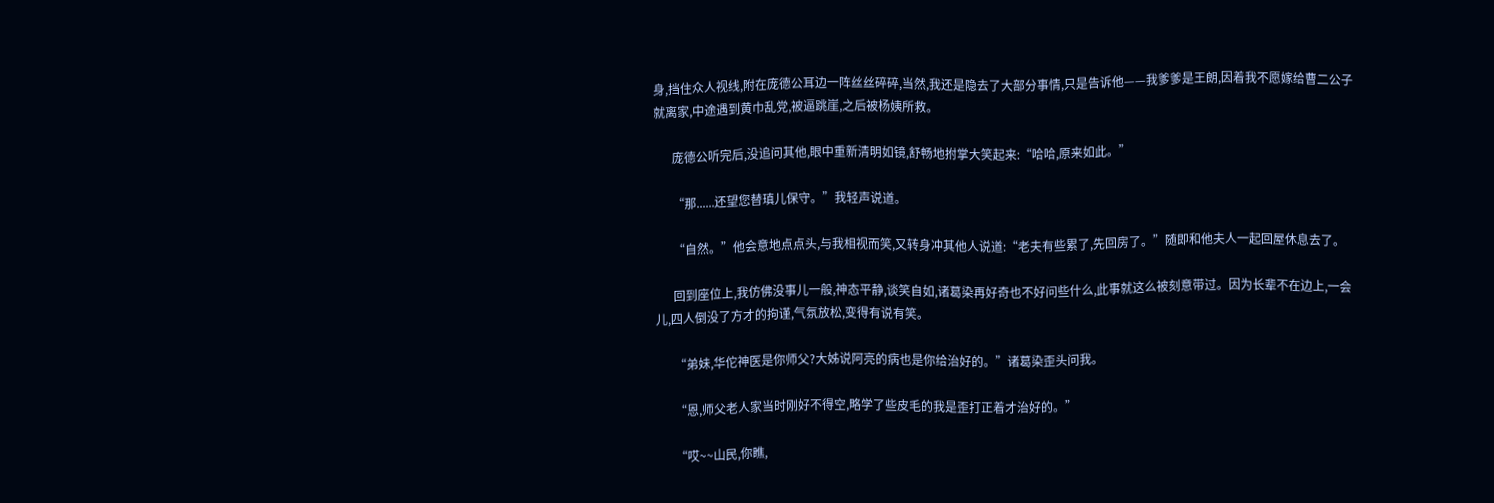身,挡住众人视线,附在庞德公耳边一阵丝丝碎碎,当然,我还是隐去了大部分事情,只是告诉他——我爹爹是王朗,因着我不愿嫁给曹二公子就离家,中途遇到黄巾乱党,被逼跳崖,之后被杨姨所救。

      庞德公听完后,没追问其他,眼中重新清明如镜,舒畅地拊掌大笑起来:“哈哈,原来如此。”

      “那......还望您替瑱儿保守。”我轻声说道。

      “自然。”他会意地点点头,与我相视而笑,又转身冲其他人说道:“老夫有些累了,先回房了。”随即和他夫人一起回屋休息去了。

      回到座位上,我仿佛没事儿一般,神态平静,谈笑自如,诸葛染再好奇也不好问些什么,此事就这么被刻意带过。因为长辈不在边上,一会儿,四人倒没了方才的拘谨,气氛放松,变得有说有笑。

      “弟妹,华佗神医是你师父?大姊说阿亮的病也是你给治好的。”诸葛染歪头问我。

      “恩,师父老人家当时刚好不得空,略学了些皮毛的我是歪打正着才治好的。”

      “哎~~山民,你瞧,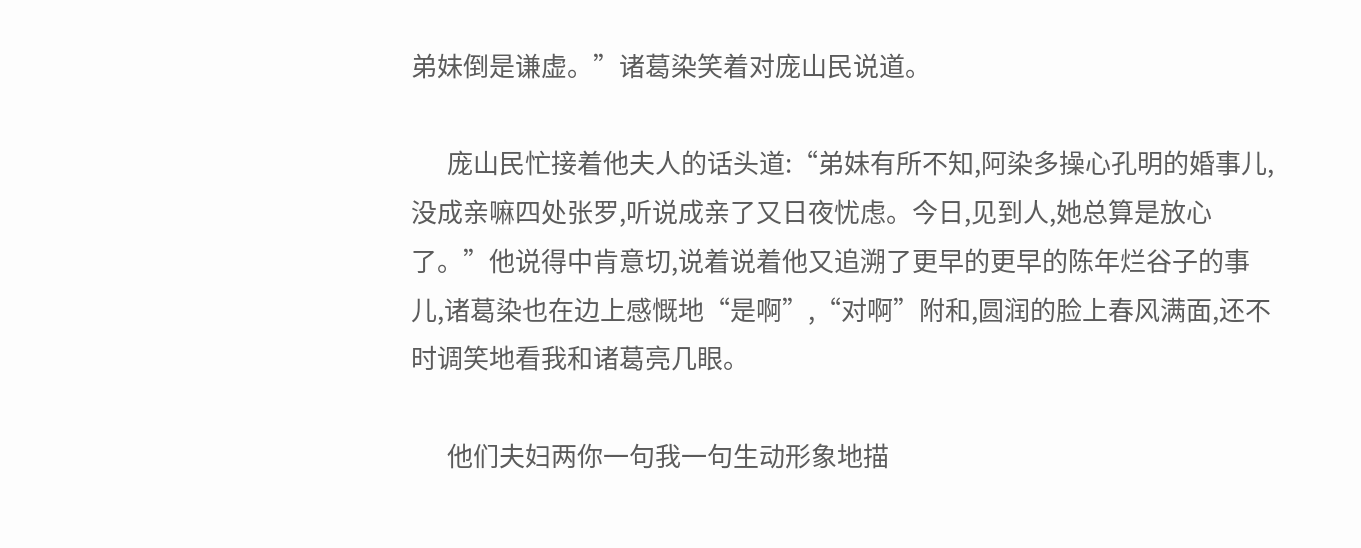弟妹倒是谦虚。”诸葛染笑着对庞山民说道。

      庞山民忙接着他夫人的话头道:“弟妹有所不知,阿染多操心孔明的婚事儿,没成亲嘛四处张罗,听说成亲了又日夜忧虑。今日,见到人,她总算是放心了。”他说得中肯意切,说着说着他又追溯了更早的更早的陈年烂谷子的事儿,诸葛染也在边上感慨地“是啊”,“对啊”附和,圆润的脸上春风满面,还不时调笑地看我和诸葛亮几眼。

      他们夫妇两你一句我一句生动形象地描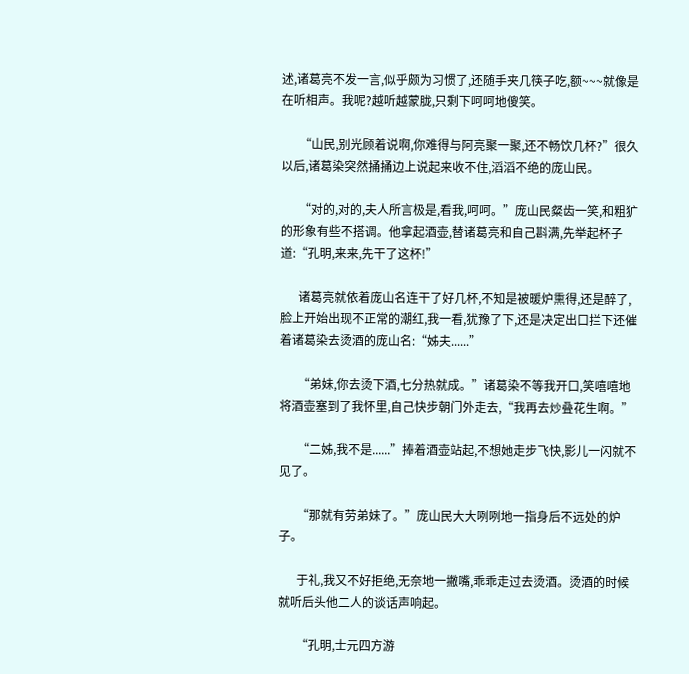述,诸葛亮不发一言,似乎颇为习惯了,还随手夹几筷子吃,额~~~就像是在听相声。我呢?越听越蒙胧,只剩下呵呵地傻笑。

      “山民,别光顾着说啊,你难得与阿亮聚一聚,还不畅饮几杯?”很久以后,诸葛染突然捅捅边上说起来收不住,滔滔不绝的庞山民。

      “对的,对的,夫人所言极是,看我,呵呵。”庞山民粲齿一笑,和粗犷的形象有些不搭调。他拿起酒壶,替诸葛亮和自己斟满,先举起杯子道:“孔明,来来,先干了这杯!”

      诸葛亮就依着庞山名连干了好几杯,不知是被暖炉熏得,还是醉了,脸上开始出现不正常的潮红,我一看,犹豫了下,还是决定出口拦下还催着诸葛染去烫酒的庞山名:“姊夫......”

      “弟妹,你去烫下酒,七分热就成。”诸葛染不等我开口,笑嘻嘻地将酒壶塞到了我怀里,自己快步朝门外走去,“我再去炒叠花生啊。”

      “二姊,我不是......”捧着酒壶站起,不想她走步飞快,影儿一闪就不见了。

      “那就有劳弟妹了。”庞山民大大咧咧地一指身后不远处的炉子。

      于礼,我又不好拒绝,无奈地一撇嘴,乖乖走过去烫酒。烫酒的时候就听后头他二人的谈话声响起。

      “孔明,士元四方游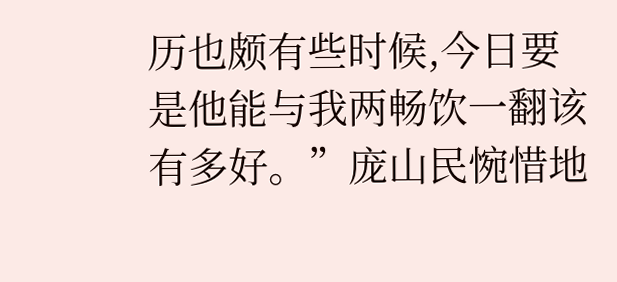历也颇有些时候,今日要是他能与我两畅饮一翻该有多好。”庞山民惋惜地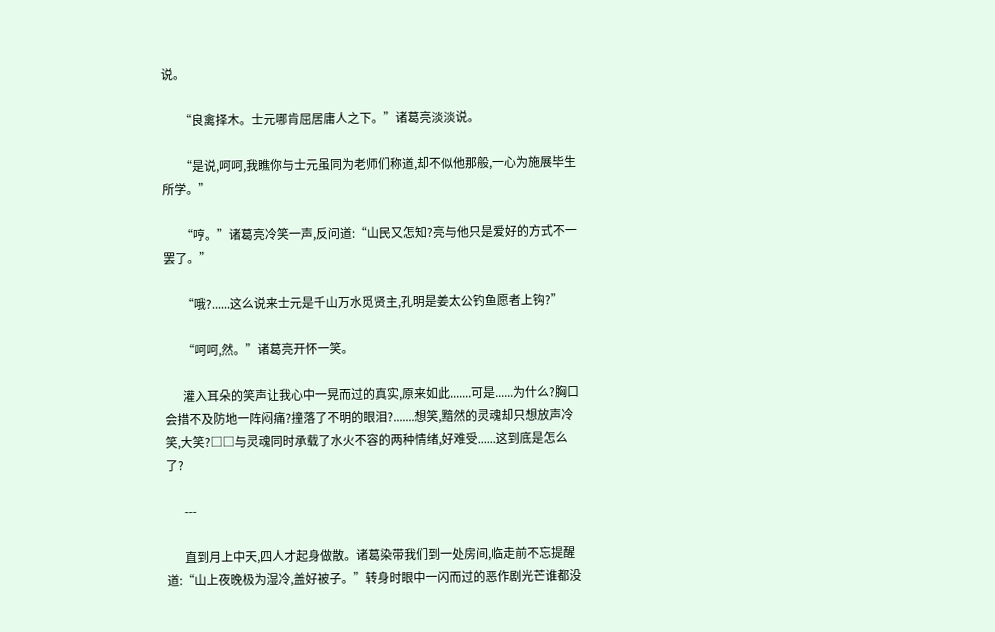说。

      “良禽择木。士元哪肯屈居庸人之下。”诸葛亮淡淡说。

      “是说,呵呵,我瞧你与士元虽同为老师们称道,却不似他那般,一心为施展毕生所学。”

      “哼。”诸葛亮冷笑一声,反问道:“山民又怎知?亮与他只是爱好的方式不一罢了。”

      “哦?......这么说来士元是千山万水觅贤主,孔明是姜太公钓鱼愿者上钩?”

      “呵呵,然。”诸葛亮开怀一笑。

      灌入耳朵的笑声让我心中一晃而过的真实,原来如此.......可是......为什么?胸口会措不及防地一阵闷痛?撞落了不明的眼泪?.......想笑,黯然的灵魂却只想放声冷笑,大笑?□□与灵魂同时承载了水火不容的两种情绪,好难受......这到底是怎么了?

      ---

      直到月上中天,四人才起身做散。诸葛染带我们到一处房间,临走前不忘提醒道:“山上夜晚极为湿冷,盖好被子。”转身时眼中一闪而过的恶作剧光芒谁都没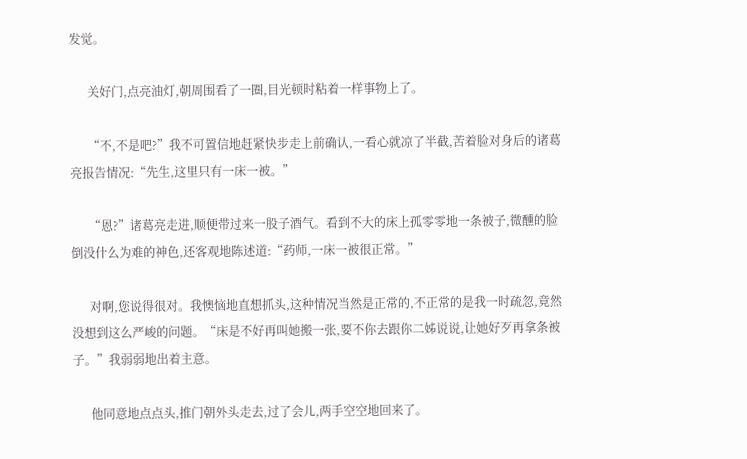发觉。

      关好门,点亮油灯,朝周围看了一圈,目光顿时粘着一样事物上了。

      “不,不是吧?”我不可置信地赶紧快步走上前确认,一看心就凉了半截,苦着脸对身后的诸葛亮报告情况:“先生,这里只有一床一被。”

      “恩?”诸葛亮走进,顺便带过来一股子酒气。看到不大的床上孤零零地一条被子,微醺的脸倒没什么为难的神色,还客观地陈述道:“药师,一床一被很正常。”

      对啊,您说得很对。我懊恼地直想抓头,这种情况当然是正常的,不正常的是我一时疏忽,竟然没想到这么严峻的问题。“床是不好再叫她搬一张,要不你去跟你二姊说说,让她好歹再拿条被子。”我弱弱地出着主意。

      他同意地点点头,推门朝外头走去,过了会儿,两手空空地回来了。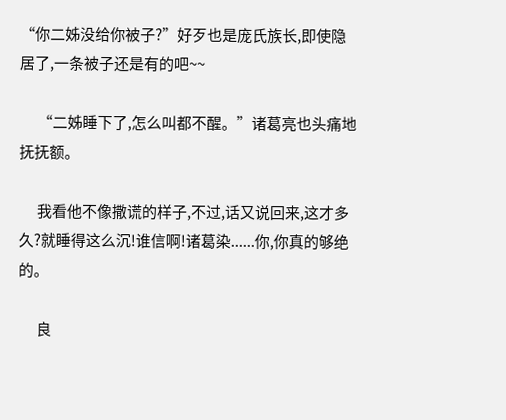“你二姊没给你被子?”好歹也是庞氏族长,即使隐居了,一条被子还是有的吧~~

      “二姊睡下了,怎么叫都不醒。”诸葛亮也头痛地抚抚额。

      我看他不像撒谎的样子,不过,话又说回来,这才多久?就睡得这么沉!谁信啊!诸葛染......你,你真的够绝的。

      良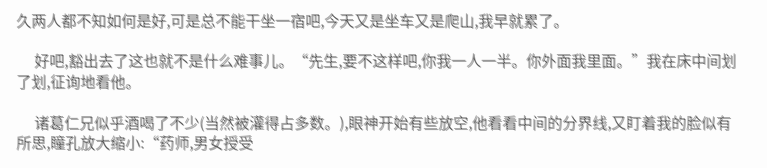久两人都不知如何是好,可是总不能干坐一宿吧,今天又是坐车又是爬山,我早就累了。

      好吧,豁出去了这也就不是什么难事儿。“先生,要不这样吧,你我一人一半。你外面我里面。”我在床中间划了划,征询地看他。

      诸葛仁兄似乎酒喝了不少(当然被灌得占多数。),眼神开始有些放空,他看看中间的分界线,又盯着我的脸似有所思,瞳孔放大缩小:“药师,男女授受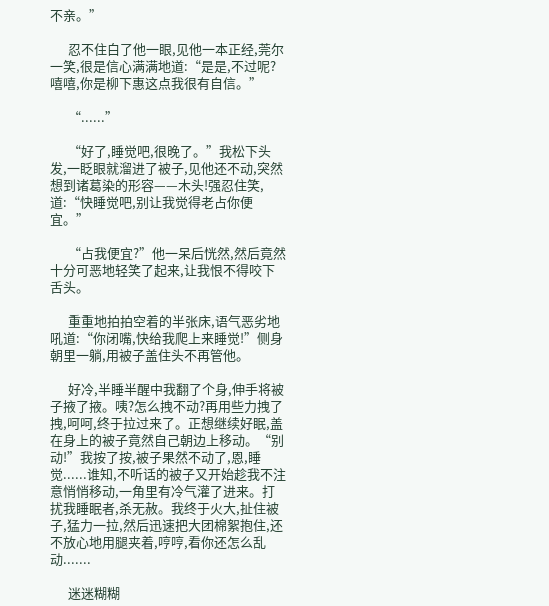不亲。”

      忍不住白了他一眼,见他一本正经,莞尔一笑,很是信心满满地道:“是是,不过呢?嘻嘻,你是柳下惠这点我很有自信。”

      “......”

      “好了,睡觉吧,很晚了。”我松下头发,一眨眼就溜进了被子,见他还不动,突然想到诸葛染的形容——木头!强忍住笑,道:“快睡觉吧,别让我觉得老占你便宜。”

      “占我便宜?”他一呆后恍然,然后竟然十分可恶地轻笑了起来,让我恨不得咬下舌头。

      重重地拍拍空着的半张床,语气恶劣地吼道:“你闭嘴,快给我爬上来睡觉!”侧身朝里一躺,用被子盖住头不再管他。

      好冷,半睡半醒中我翻了个身,伸手将被子掖了掖。咦?怎么拽不动?再用些力拽了拽,呵呵,终于拉过来了。正想继续好眠,盖在身上的被子竟然自己朝边上移动。“别动!”我按了按,被子果然不动了,恩,睡觉......谁知,不听话的被子又开始趁我不注意悄悄移动,一角里有冷气灌了进来。打扰我睡眠者,杀无赦。我终于火大,扯住被子,猛力一拉,然后迅速把大团棉絮抱住,还不放心地用腿夹着,哼哼,看你还怎么乱动.......

      迷迷糊糊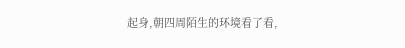起身,朝四周陌生的环境看了看,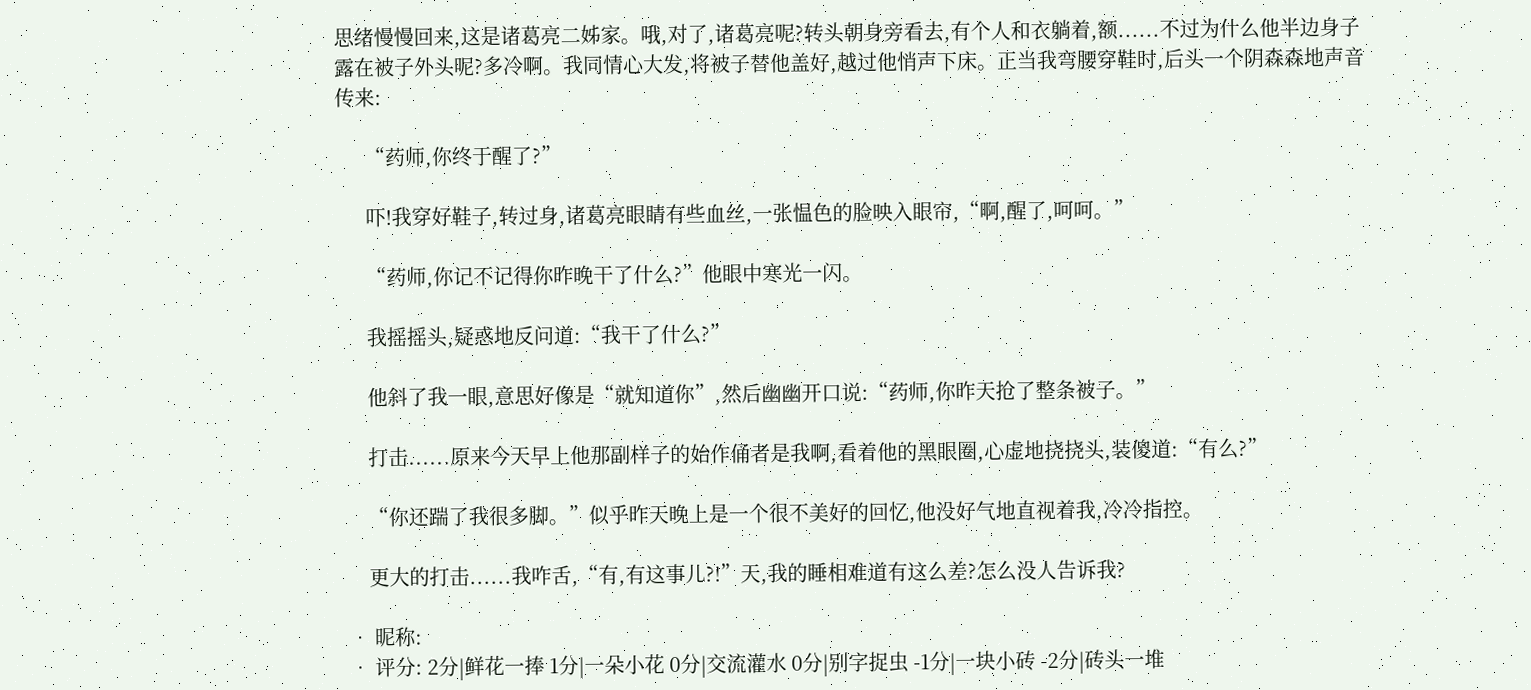思绪慢慢回来,这是诸葛亮二姊家。哦,对了,诸葛亮呢?转头朝身旁看去,有个人和衣躺着,额......不过为什么他半边身子露在被子外头呢?多冷啊。我同情心大发,将被子替他盖好,越过他悄声下床。正当我弯腰穿鞋时,后头一个阴森森地声音传来:

      “药师,你终于醒了?”

      吓!我穿好鞋子,转过身,诸葛亮眼睛有些血丝,一张愠色的脸映入眼帘,“啊,醒了,呵呵。”

      “药师,你记不记得你昨晚干了什么?”他眼中寒光一闪。

      我摇摇头,疑惑地反问道:“我干了什么?”

      他斜了我一眼,意思好像是“就知道你”,然后幽幽开口说:“药师,你昨天抢了整条被子。”

      打击......原来今天早上他那副样子的始作俑者是我啊,看着他的黑眼圈,心虚地挠挠头,装傻道:“有么?”

      “你还踹了我很多脚。”似乎昨天晚上是一个很不美好的回忆,他没好气地直视着我,冷冷指控。

      更大的打击......我咋舌,“有,有这事儿?!”天,我的睡相难道有这么差?怎么没人告诉我?

  • 昵称:
  • 评分: 2分|鲜花一捧 1分|一朵小花 0分|交流灌水 0分|别字捉虫 -1分|一块小砖 -2分|砖头一堆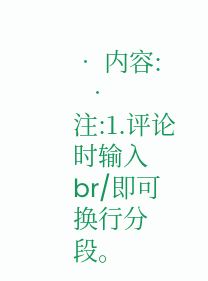• 内容:
  •             注:1.评论时输入br/即可换行分段。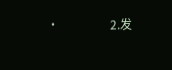•                 2.发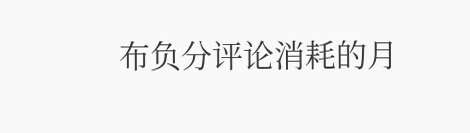布负分评论消耗的月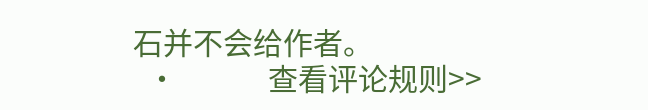石并不会给作者。
  •             查看评论规则>>